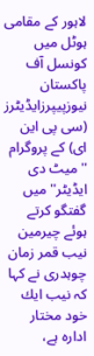لاہور کے مقامی ہوٹل میں كونسل آف پاكستان نیوزپیپرزایڈیٹرز (سی پی این ای) كے پروگرام ''میٹ دی ایڈیٹر'' میں گفتگو کرتے ہوئے چیرمین نیب قمر زمان چوہدری نے كہا كہ نیب ایك خود مختار ادارہ ہے،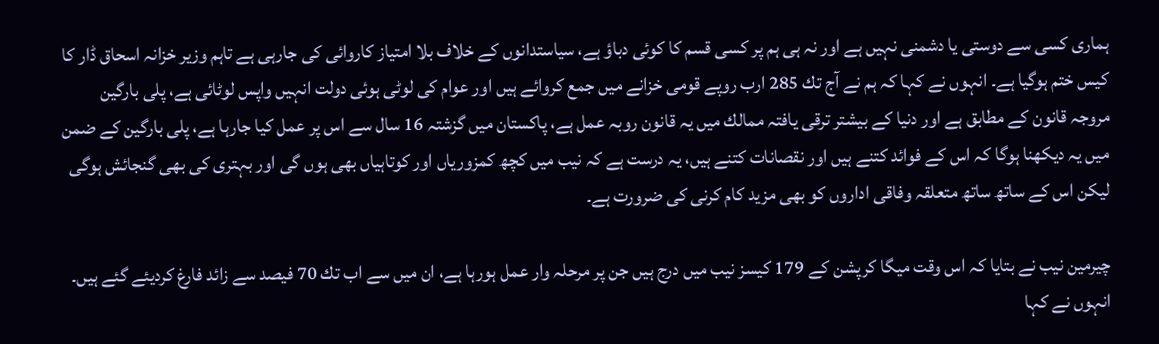ہماری كسی سے دوستی یا دشمنی نہیں ہے اور نہ ہی ہم پر كسی قسم كا كوئی دباؤ ہے، سیاستدانوں كے خلاف بلا امتیاز كاروائی كی جارہی ہے تاہم وزیر خزانہ اسحاق ڈار كا كیس ختم ہوگیا ہے۔ انہوں نے کہا کہ ہم نے آج تك 285 ارب روپے قومی خزانے میں جمع كروائے ہیں اور عوام كی لوٹی ہوئی دولت انہیں واپس لوٹائی ہے، پلی بارگین مروجہ قانون كے مطابق ہے اور دنیا كے بیشتر ترقی یافتہ ممالك میں یہ قانون روبہ عمل ہے، پاكستان میں گزشتہ 16 سال سے اس پر عمل كیا جارہا ہے، پلی بارگین كے ضمن میں یہ دیكھنا ہوگا كہ اس كے فوائد كتنے ہیں اور نقصانات كتنے ہیں، یہ درست ہے كہ نیب میں كچھ كمزوریاں اور كوتاہیاں بھی ہوں گی اور بہتری كی بھی گنجائش ہوگی لیكن اس كے ساتھ ساتھ متعلقہ وفاقی اداروں كو بھی مزید كام كرنی كی ضرورت ہے۔

چیرمین نیب نے بتایا کہ اس وقت میگا كرپشن كے 179 كیسز نیب میں درج ہیں جن پر مرحلہ وار عمل ہورہا ہے، ان میں سے اب تك 70 فیصد سے زائد فارغ كردیئے گئے ہیں۔ انہوں نے کہا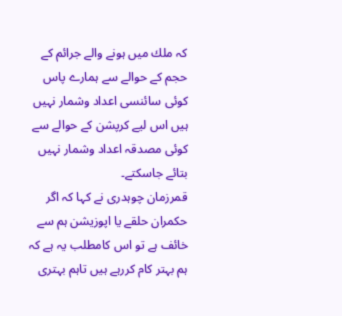کہ ملك میں ہونے والے جرائم كے حجم كے حوالے سے ہمارے پاس كوئی سائنسی اعداد وشمار نہیں ہیں اس لیے كرپشن كے حوالے سے كوئی مصدقہ اعداد وشمار نہیں بتائے جاسكتے۔
قمرزمان چوہدری نے کہا کہ اگر حكمران حلقے یا اپوزیشن ہم سے خائف ہے تو اس كامطلب یہ ہے كہ ہم بہتر كام كررہے ہیں تاہم بہتری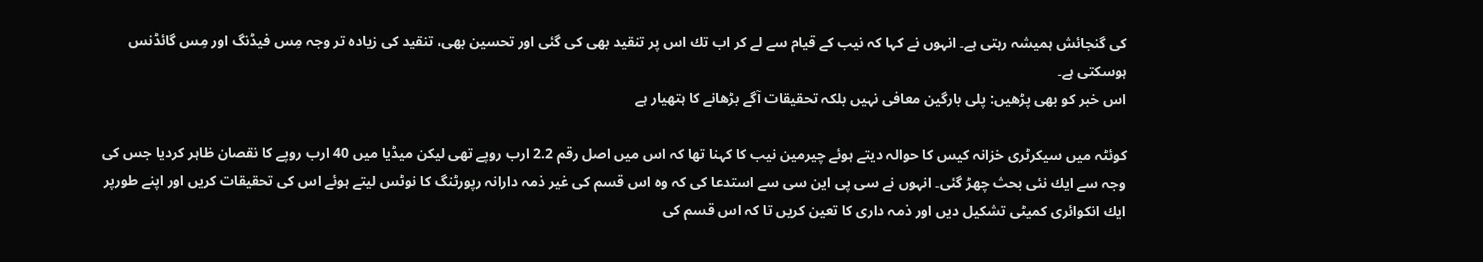كی گنجائش ہمیشہ رہتی ہے۔ انہوں نے كہا كہ نیب كے قیام سے لے كر اب تك اس پر تنقید بھی كی گئی اور تحسین بھی، تنقید كی زیادہ تر وجہ مِس فیڈنگ اور مِس گائڈنس ہوسكتی ہے۔
اس خبر کو بھی پڑھیں: پلی بارگین معافی نہیں بلکہ تحقیقات آگے بڑھانے کا ہتھیار ہے

كوئٹہ میں سیكرٹری خزانہ كیس كا حوالہ دیتے ہوئے چیرمین نیب کا کہنا تھا کہ اس میں اصل رقم 2.2 ارب روپے تھی لیكن میڈیا میں 40 ارب روپے كا نقصان ظاہر كردیا جس كی وجہ سے ایك نئی بحث چھڑ گئی۔ انہوں نے سی پی این سی سے استدعا كی كہ وہ اس قسم كی غیر ذمہ دارانہ رپورٹنگ كا نوٹس لیتے ہوئے اس كی تحقیقات كریں اور اپنے طورپر ایك انكوائری كمیٹی تشكیل دیں اور ذمہ داری كا تعین كریں تا كہ اس قسم كی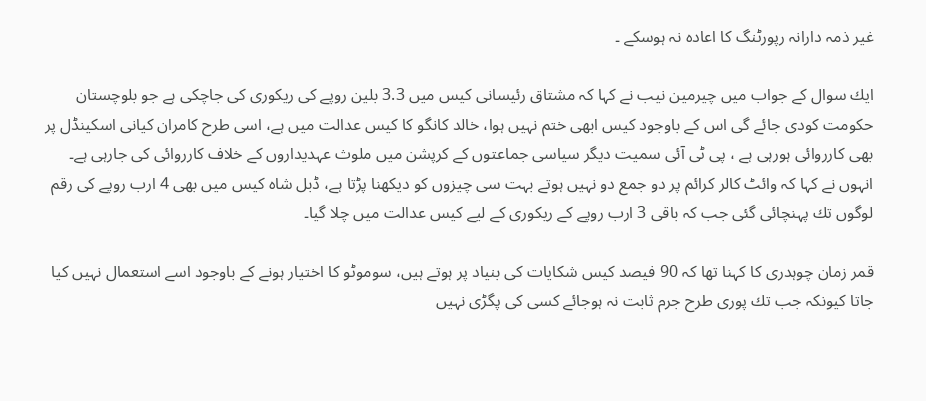غیر ذمہ دارانہ رپورٹنگ كا اعادہ نہ ہوسكے ۔

ایك سوال كے جواب میں چیرمین نیب نے كہا كہ مشتاق رئیسانی كیس میں 3.3 بلین روپے كی ریكوری كی جاچكی ہے جو بلوچستان حكومت كودی جائے گی اس كے باوجود كیس ابھی ختم نہیں ہوا، خالد كانگو كا كیس عدالت میں ہے، اسی طرح كامران كیانی اسكینڈل پر بھی كارروائی ہورہی ہے ، پی ٹی آئی سمیت دیگر سیاسی جماعتوں كے كرپشن میں ملوث عہدیداروں كے خلاف كارروائی كی جارہی ہے۔ انہوں نے كہا كہ وائٹ كالر كرائم پر دو جمع دو نہیں ہوتے بہت سی چیزوں كو دیكھنا پڑتا ہے، ڈبل شاہ كیس میں بھی 4 ارب روپے كی رقم لوگوں تك پہنچائی گئی جب كہ باقی 3 ارب روپے كے ریكوری كے لیے كیس عدالت میں چلا گیا۔

قمر زمان چوہدری کا کہنا تھا کہ 90 فیصد كیس شكایات كی بنیاد پر ہوتے ہیں، سوموٹو كا اختیار ہونے كے باوجود اسے استعمال نہیں كیا جاتا كیونكہ جب تك پوری طرح جرم ثابت نہ ہوجائے كسی كی پگڑی نہیں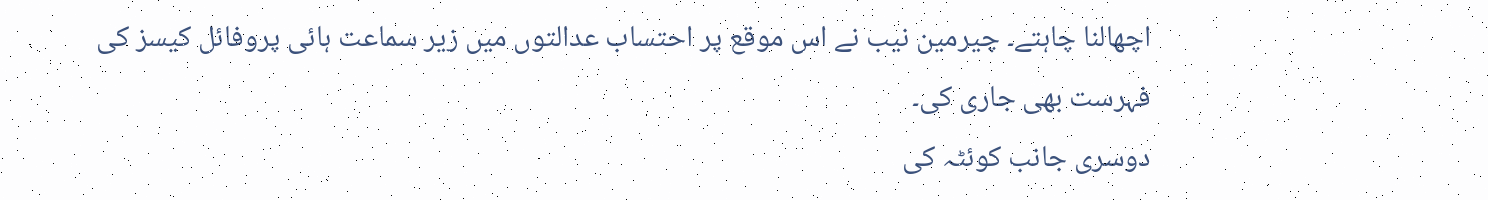اچھالنا چاہتے۔ چیرمین نیب نے اس موقع پر احتساب عدالتوں میں زیر سماعت ہائی پروفائل كیسز كی فہرست بھی جاری كی۔
دوسری جانب کوئٹہ کی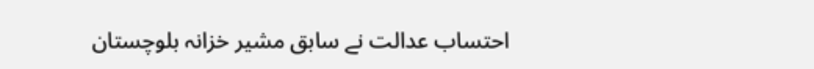احتساب عدالت نے سابق مشیر خزانہ بلوچستان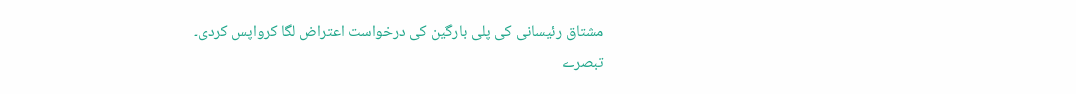مشتاق رئیسانی کی پلی بارگین کی درخواست اعتراض لگا کرواپس کردی۔
تبصرے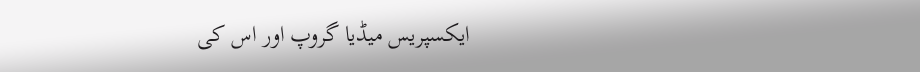ایکسپریس میڈیا گروپ اور اس کی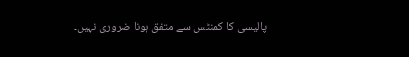پالیسی کا کمنٹس سے متفق ہونا ضروری نہیں۔